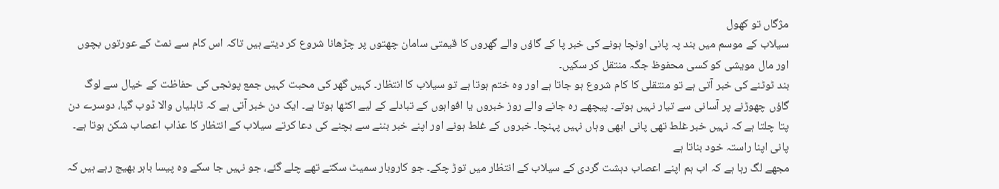مژگاں تو کھول
سیلاب کے موسم میں بند پہ پانی اونچا ہونے کی خبر پا کے گاؤں والے گھروں کا قیمتی سامان چھتوں پر چڑھانا شروع کر دیتے ہیں تاکہ اس کام سے نمٹ کے عورتوں بچوں اور مال مویشی کو کسی محفوظ جگہ منتقل کر سکیں۔
بند ٹوٹنے کی خبر آتی ہے تو منتقلی کا کام شروع ہو جاتا ہے اور وہ ختم ہوتا ہے تو سیلاب کا انتظار۔ کہیں گھر کی محبت کہیں جمع پونجی کی حفاظت کے خیال سے لوگ گاؤں چھوڑنے پر آسانی سے تیار نہیں ہوتے۔ پیچھے رہ جانے والے روز خبروں یا افواہوں کے تبادلے کے لیے اکٹھا ہوتا ہے۔ ایک دن خبر آتی ہے کہ ٹاہلیاں والا ڈوب گیا، دوسرے دن پتا چلتا ہے کہ نہیں خبر غلط تھی پانی ابھی وہاں نہیں پہنچا۔ خبروں کے غلط ہونے اور اپنے خبر بننے سے بچنے کی دعا کرتے سیلاب کے انتظار کا عذاب اعصاب شکن ہوتا ہے۔
پانی اپنا راستہ خود بناتا ہے
مجھے لگ رہا ہے کہ اب ہم اپنے اعصاب دہشت گردی کے سیلاب کے انتظار میں توڑ چکے۔ جو کاروبار سمیٹ سکتے تھے چلے گئے، جو نہیں جا سکے وہ پیسا باہر بھیج رہے ہیں کہ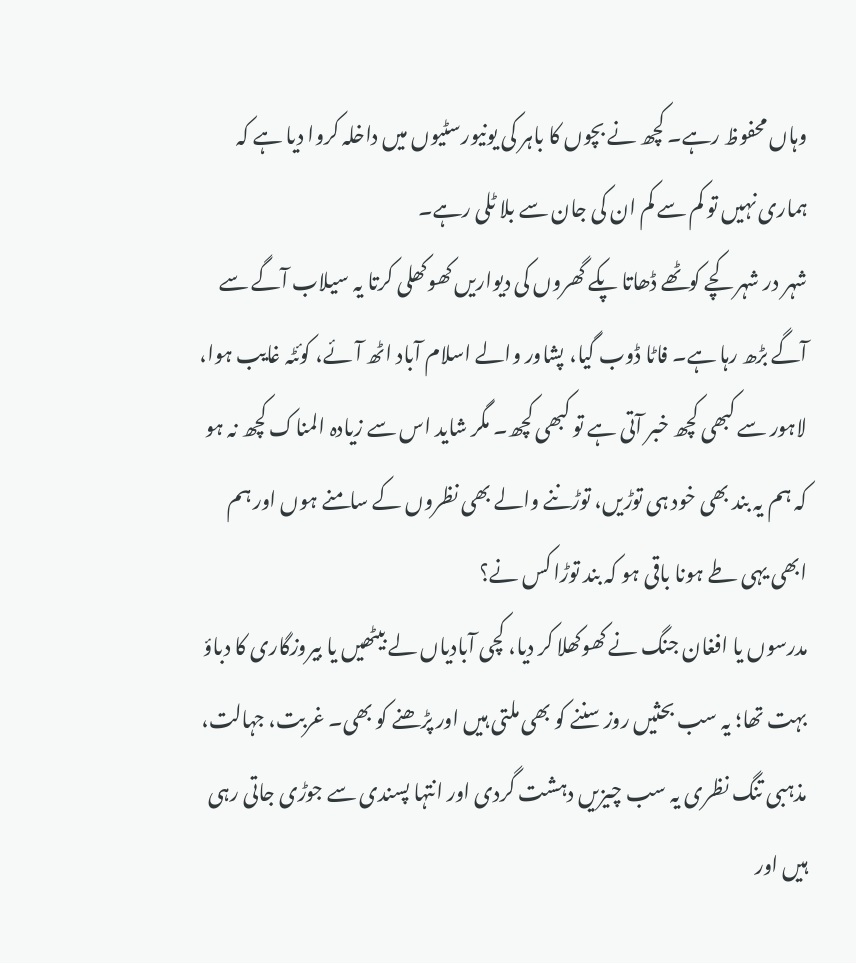وہاں محفوظ رہے۔ کچھ نے بچوں کا باہر کی یونیورسٹیوں میں داخلہ کروا دیا ہے کہ ہماری نہیں تو کم سے کم ان کی جان سے بلا ٹلی رہے۔
شہر در شہر کچے کوٹھے ڈھاتا پکے گھروں کی دیواریں کھوکھلی کرتا یہ سیلاب آگے سے آگے بڑھ رہا ہے۔ فاٹا ڈوب گیا، پشاور والے اسلام آباد اٹھ آئے، کوئٹہ غایب ہوا، لاہور سے کبھی کچھ خبر آتی ہے تو کبھی کچھ۔ مگر شاید اس سے زیادہ المناک کچھ نہ ہو کہ ہم یہ بند بھی خود ہی توڑیں، توڑننے والے بھی نظروں کے سامنے ہوں اور ہم ابھی یہی طے ہونا باقی ہو کہ بند توڑا کس نے؟
مدرسوں یا افغان جنگ نے کھوکھلا کر دیا، کچی آبادیاں لے بیٹھیں یا بیروزگاری کا دباؤ بہت تھا؛ یہ سب بحثیں روز سننے کو بھی ملتی ہیں اور پڑھنے کو بھی۔ غربت، جہالت، مذہبی تنگ نظری یہ سب چیزیں دہشت گردی اور انتہا پسندی سے جوڑی جاتی رہی ہیں اور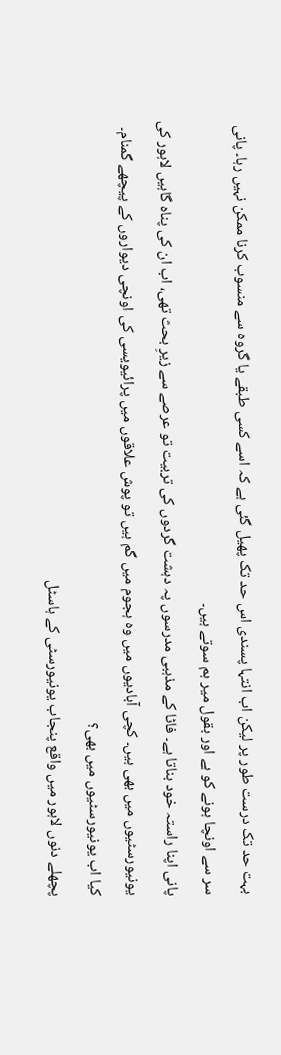بہت حد تک درست طور پر لیکن اب انتہا پسندی اس حد تک پھیل گئی ہے کہ اسے کسی طبقے یا گروہ سے منسوب کرنا ممکن نہیں رہا۔ پانی سر سے اونچا ہونے کو ہے اور بقول میر ہم سوتے ہیں۔
پانی اپنا راستہ خود بناتا ہے۔ فاٹا کے مذہبی مدرسوں پہ دہشت گردوں کی تربیت تو عرصے سے زیرِ بحث تھی، اب ان کی پناہ گاہیں لاہور کی یونیورسٹیوں میں بھی ہیں۔ کچی آبادیوں میں وہ ہجوم میں گم ہیں تو پوش علاقوں میں پرائیویسی کی اونچی دیواروں کے پیچھے گمنام۔
کیا اب یونیورسٹیوں میں بھی؟
پچھلے دنوں لاہور میں واقع پنجاب یونیورسٹی کے ہاسٹل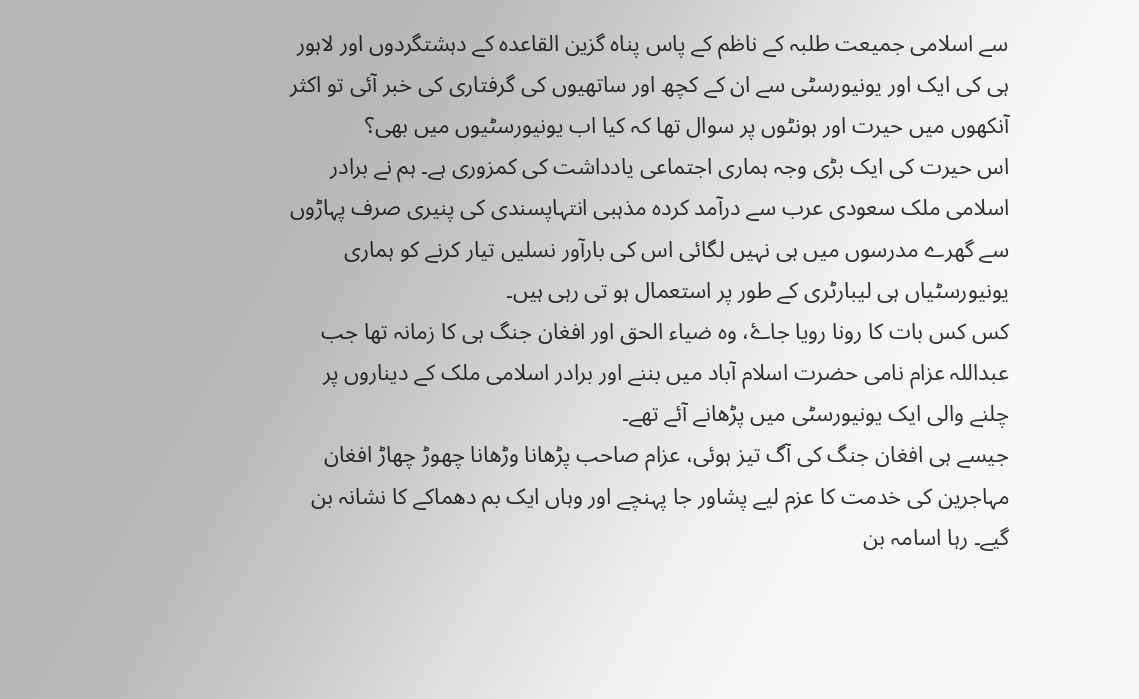سے اسلامی جمیعت طلبہ کے ناظم کے پاس پناہ گزین القاعدہ کے دہشتگردوں اور لاہور ہی کی ایک اور یونیورسٹی سے ان کے کچھ اور ساتھیوں کی گرفتاری کی خبر آئی تو اکثر آنکھوں میں حیرت اور ہونٹوں پر سوال تھا کہ کیا اب یونیورسٹیوں میں بھی؟
اس حیرت کی ایک بڑی وجہ ہماری اجتماعی یادداشت کی کمزوری ہے۔ ہم نے برادر اسلامی ملک سعودی عرب سے درآمد کردہ مذہبی انتہاپسندی کی پنیری صرف پہاڑوں سے گھرے مدرسوں میں ہی نہیں لگائی اس کی بارآور نسلیں تیار کرنے کو ہماری یونیورسٹیاں ہی لیبارٹری کے طور پر استعمال ہو تی رہی ہیں۔
کس کس بات کا رونا رویا جاۓ، وہ ضیاء الحق اور افغان جنگ ہی کا زمانہ تھا جب عبداللہ عزام نامی حضرت اسلام آباد میں بننے اور برادر اسلامی ملک کے دیناروں پر چلنے والی ایک یونیورسٹی میں پڑھانے آئے تھے۔
جیسے ہی افغان جنگ کی آگ تیز ہوئی، عزام صاحب پڑھانا وڑھانا چھوڑ چھاڑ افغان مہاجرین کی خدمت کا عزم لیے پشاور جا پہنچے اور وہاں ایک بم دھماکے کا نشانہ بن گیے۔ رہا اسامہ بن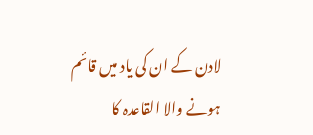لادن کے ان کی یاد میں قائم ہونے والا القاعدہ کا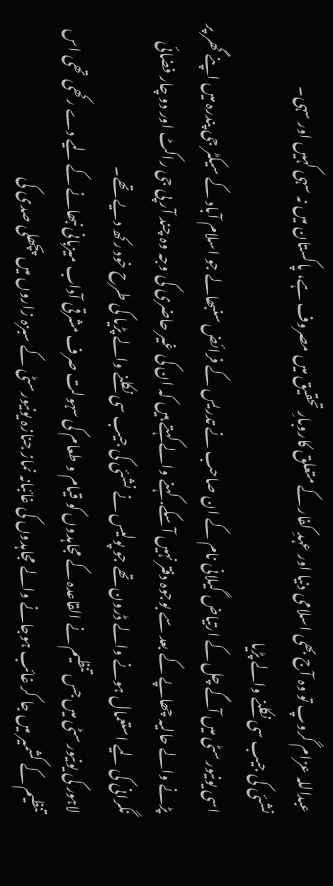عبداللہ عزام گروپ تو وہ آج بھی اسلامی دنیا اور عہدِ کفار کے متعلق کاروبارِ تحقیق میں مصروف ہے، پاکستان میں نہ سہی کہیں اور سہی۔
نشئی کی جیب سی نکلنے والے پڑیا
اسی یونیورسٹی میں آگے چل کے ارتیاض گیلانی نام کے ان صاحب نے تدریس کے فرائض سنبھالے جو اسلام آباد کے سیکٹر جی پندرہ میں اپنے گھر پر پڑنے والے حالیہ چھاپے کے بعد سے بوجوہ دفتر نہیں آسکے. کہنے والے کہتے ہیں کہ ان کی غیر حاضری کی وجہ وہ چند آر پی جی راکٹ اور دو چار فضائی نگرانی کی لیے استعمال ہونے والے ڈرون تھے جو پولیس نے نشئی کی جیب سی نکلنے والے پڑیا کی طرح خود رکھ دیے تھے۔
لاہور کی یونیورسٹی میں جس تنظیم نے القاعدہ کے مجاہدوں کو قیام و طعام کی سہولت صرف مشرقی آداب میزبانی نبھانے کے لیے دے رکھی تھی اس تنظیم کے کشمیر میں جا کر غائب ہوجانے والے مجاہدوں کی غائبانہ نماز جنازہ یونیورسٹی کے سبزہ زاروں میں پچھلی صدی کی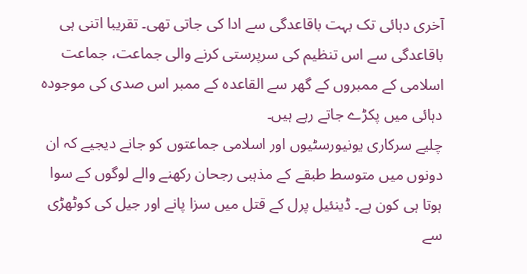آخری دہائی تک بہت باقاعدگی سے ادا کی جاتی تھی۔ تقریبا اتنی ہی باقاعدگی سے اس تنظیم کی سرپرستی کرنے والی جماعت، جماعت اسلامی کے ممبروں کے گھر سے القاعدہ کے ممبر اس صدی کی موجودہ دہائی میں پکڑے جاتے رہے ہیں۔
چلیے سرکاری یونیورسٹیوں اور اسلامی جماعتوں کو جانے دیجیے کہ ان دونوں میں متوسط طبقے کے مذہبی رجحان رکھنے والے لوگوں کے سوا ہوتا ہی کون ہے۔ ڈینئیل پرل کے قتل میں سزا پانے اور جیل کی کوٹھڑی سے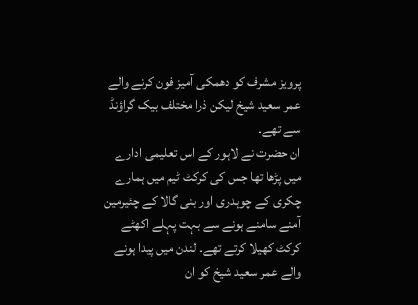پرویز مشرف کو دھمکی آمیز فون کرنے والے عمر سعید شیخ لیکن ذرا مختلف بیک گراؤنڈ سے تھے۔
ان حضرت نے لاہور کے اس تعلیمی ادارے میں پڑھا تھا جس کی کرکٹ ٹیم میں ہمارے چکری کے چوہدری اور بنی گالا کے چئیرمین آمنے سامنے ہونے سے بہت پہلے اکھٹے کرکٹ کھیلا کرتے تھے۔ لندن میں پیدا ہونے والے عمر سعید شیخ کو ان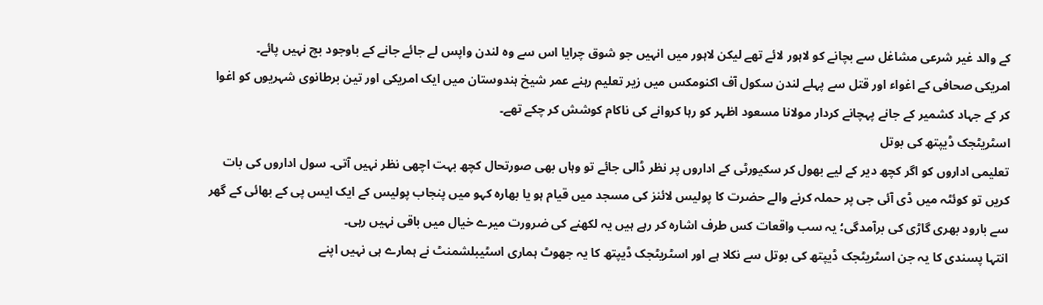کے والد غیر شرعی مشاغل سے بچانے کو لاہور لائے تھے لیکن لاہور میں انہیں جو شوق چرایا اس سے وہ لندن واپس لے جائے جانے کے باوجود بچ نہیں پائے۔
امریکی صحافی کے اغواء اور قتل سے پہلے لندن سکول آف اکنومکس میں زیر تعلیم رہنے عمر شیخ ہندوستان میں ایک امریکی اور تین برطانوی شہریوں کو اغوا کر کے جہاد کشمیر کے جانے پہچانے کردار مولانا مسعود اظہر کو رہا کروانے کی ناکام کوشش کر چکے تھے۔
اسٹریٹجک ڈیپتھ کی بوتل
تعلیمی اداروں کو اگر کچھ دیر کے لیے بھول کر سکیورٹی کے اداروں پر نظر ڈالی جائے تو وہاں بھی صورتحال کچھ بہت اچھی نظر نہیں آتی۔ سول اداروں کی بات کریں تو کوئٹہ میں ڈی آئی جی پر حملہ کرنے والے حضرت کا پولیس لائنز کی مسجد میں قیام ہو یا بھارہ کہو میں پنجاب پولیس کے ایک ایس پی کے بھائی کے گھر سے بارود بھری گاڑی کی برآمدگی؛ یہ سب واقعات کس طرف اشارہ کر رہے ہیں یہ لکھنے کی ضرورت میرے خیال میں باقی نہیں رہی۔
انتہا پسندی کا یہ جن اسٹریٹجک ڈیپتھ کی بوتل سے نکلا ہے اور اسٹریٹجک ڈیپتھ کا یہ جھوٹ ہماری اسٹیبلشمنٹ نے ہمارے ہی نہیں اپنے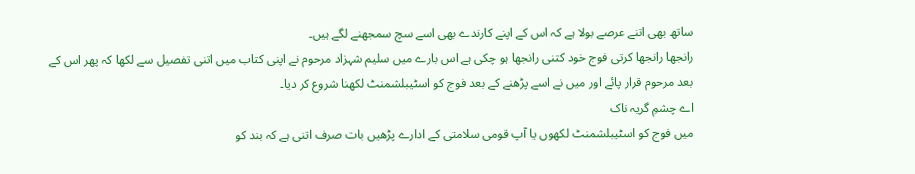ساتھ بھی اتنے عرصے بولا ہے کہ اس کے اپنے کارندے بھی اسے سچ سمجھنے لگے ہیں۔
رانجھا رانجھا کرتی فوج خود کتنی رانجھا ہو چکی ہے اس بارے میں سلیم شہزاد مرحوم نے اپنی کتاب میں اتنی تفصیل سے لکھا کہ پھر اس کے بعد مرحوم قرار پائے اور میں نے اسے پڑھنے کے بعد فوج کو اسٹیبلشمنٹ لکھنا شروع کر دیا۔
اے چشمِ گریہ ناک
میں فوج کو اسٹیبلشمنٹ لکھوں یا آپ قومی سلامتی کے ادارے پڑھیں بات صرف اتنی ہے کہ بند کو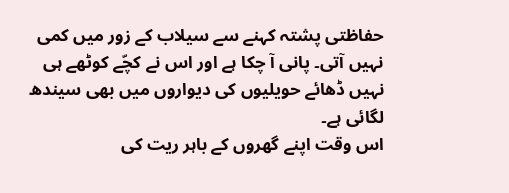حفاظتی پشتہ کہنے سے سیلاب کے زور میں کمی نہیں آتی۔ پانی آ چکا ہے اور اس نے کچّے کوٹھے ہی نہیں ڈھائے حویلیوں کی دیواروں میں بھی سیندھ لگائی ہے۔
اس وقت اپنے گھروں کے باہر ریت کی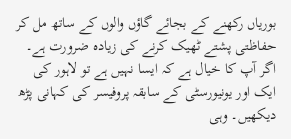بوریاں رکھنے کے بجائے گاؤں والوں کے ساتھ مل کر حفاظتی پشتے ٹھیک کرنے کی زیادہ ضرورت ہے۔ اگر آپ کا خیال ہے کہ ایسا نہیں ہے تو لاہور کی ایک اور یونیورسٹی کے سابقہ پروفیسر کی کہانی پڑھ دیکھیں۔ وہی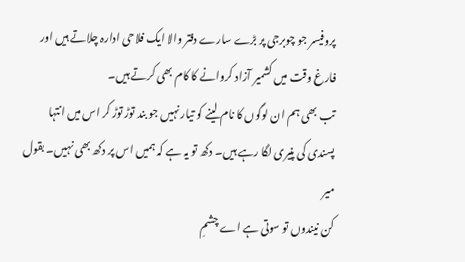پروفیسر جو چوبرجی پر بڑے سارے دفتر والا ایک فلاحی ادارہ چلاتے ہیں اور فارغ وقت میں کشمیر آزاد کروانے کا کام بھی کرتے ہیں۔
تب بھی ہم ان لوگوں کا نام لینے کو تیار نہیں جو بند توڑ توڑ کر اس میں انتہا پسندی کی پنیری لگا رہے ہیں۔ دکھ تو یہ ہے کہ ہمیں اس پر دکھ بھی نہیں۔ بقول میر
کن نیندوں تو سوتی ہے اے چشمِ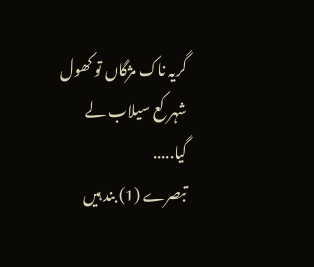گریہ ناک مژگاں تو کھول شہر کع سیلاب لے گیا.....
تبصرے (1) بند ہیں